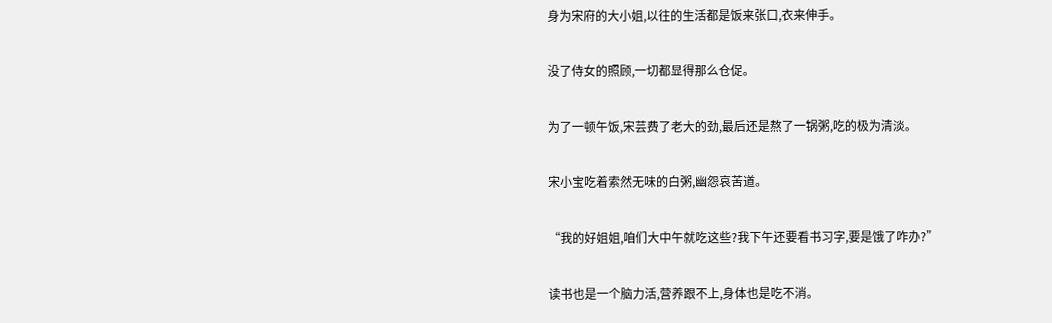身为宋府的大小姐,以往的生活都是饭来张口,衣来伸手。

没了侍女的照顾,一切都显得那么仓促。

为了一顿午饭,宋芸费了老大的劲,最后还是熬了一锅粥,吃的极为清淡。

宋小宝吃着索然无味的白粥,幽怨哀苦道。

“我的好姐姐,咱们大中午就吃这些?我下午还要看书习字,要是饿了咋办?”

读书也是一个脑力活,营养跟不上,身体也是吃不消。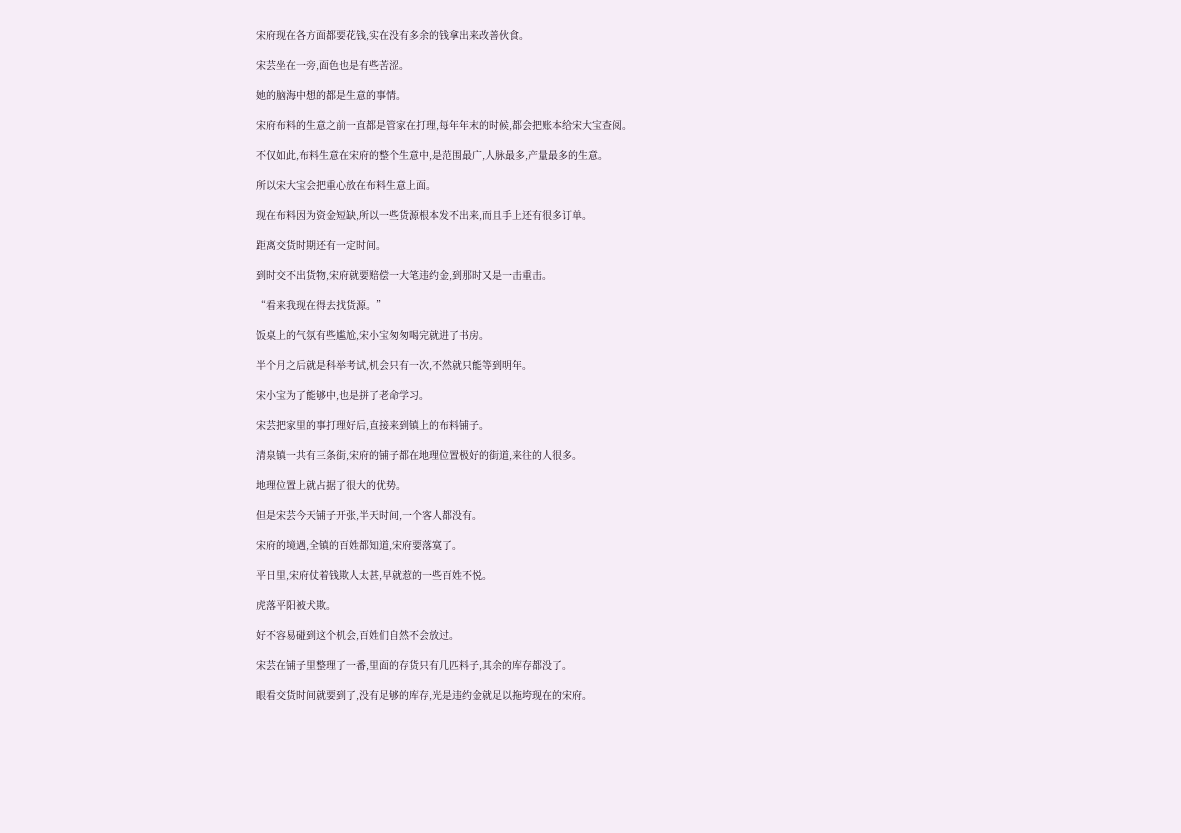宋府现在各方面都要花钱,实在没有多余的钱拿出来改善伙食。

宋芸坐在一旁,面色也是有些苦涩。

她的脑海中想的都是生意的事情。

宋府布料的生意之前一直都是管家在打理,每年年末的时候,都会把账本给宋大宝查阅。

不仅如此,布料生意在宋府的整个生意中,是范围最广,人脉最多,产量最多的生意。

所以宋大宝会把重心放在布料生意上面。

现在布料因为资金短缺,所以一些货源根本发不出来,而且手上还有很多订单。

距离交货时期还有一定时间。

到时交不出货物,宋府就要赔偿一大笔违约金,到那时又是一击重击。

“看来我现在得去找货源。”

饭桌上的气氛有些尴尬,宋小宝匆匆喝完就进了书房。

半个月之后就是科举考试,机会只有一次,不然就只能等到明年。

宋小宝为了能够中,也是拼了老命学习。

宋芸把家里的事打理好后,直接来到镇上的布料铺子。

清泉镇一共有三条街,宋府的铺子都在地理位置极好的街道,来往的人很多。

地理位置上就占据了很大的优势。

但是宋芸今天铺子开张,半天时间,一个客人都没有。

宋府的境遇,全镇的百姓都知道,宋府要落寞了。

平日里,宋府仗着钱欺人太甚,早就惹的一些百姓不悦。

虎落平阳被犬欺。

好不容易碰到这个机会,百姓们自然不会放过。

宋芸在铺子里整理了一番,里面的存货只有几匹料子,其余的库存都没了。

眼看交货时间就要到了,没有足够的库存,光是违约金就足以拖垮现在的宋府。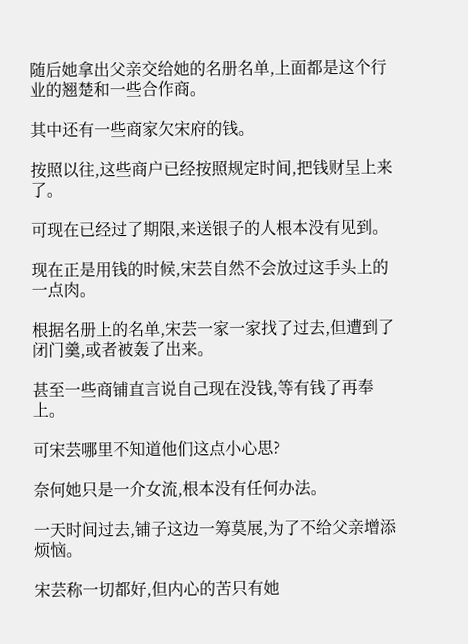随后她拿出父亲交给她的名册名单,上面都是这个行业的翘楚和一些合作商。

其中还有一些商家欠宋府的钱。

按照以往,这些商户已经按照规定时间,把钱财呈上来了。

可现在已经过了期限,来送银子的人根本没有见到。

现在正是用钱的时候,宋芸自然不会放过这手头上的一点肉。

根据名册上的名单,宋芸一家一家找了过去,但遭到了闭门羹,或者被轰了出来。

甚至一些商铺直言说自己现在没钱,等有钱了再奉上。

可宋芸哪里不知道他们这点小心思?

奈何她只是一介女流,根本没有任何办法。

一天时间过去,铺子这边一筹莫展,为了不给父亲增添烦恼。

宋芸称一切都好,但内心的苦只有她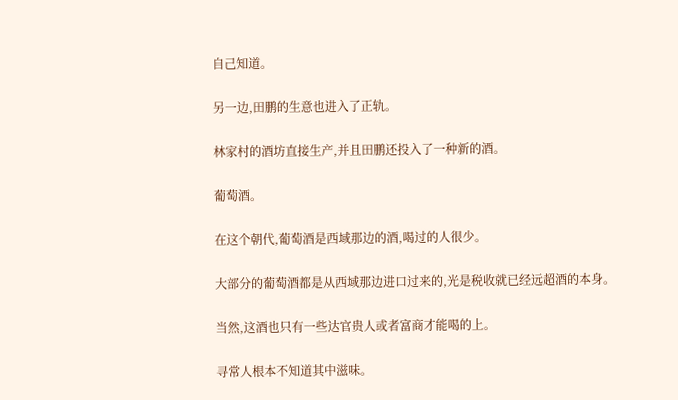自己知道。

另一边,田鹏的生意也进入了正轨。

林家村的酒坊直接生产,并且田鹏还投入了一种新的酒。

葡萄酒。

在这个朝代,葡萄酒是西域那边的酒,喝过的人很少。

大部分的葡萄酒都是从西域那边进口过来的,光是税收就已经远超酒的本身。

当然,这酒也只有一些达官贵人或者富商才能喝的上。

寻常人根本不知道其中滋味。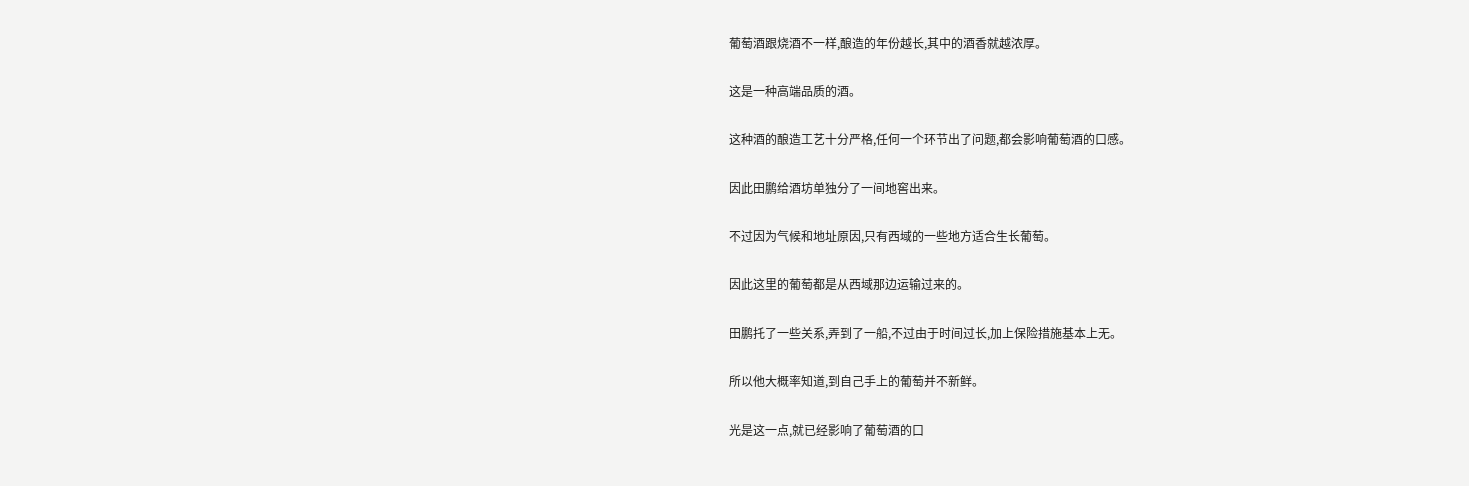葡萄酒跟烧酒不一样,酿造的年份越长,其中的酒香就越浓厚。

这是一种高端品质的酒。

这种酒的酿造工艺十分严格,任何一个环节出了问题,都会影响葡萄酒的口感。

因此田鹏给酒坊单独分了一间地窖出来。

不过因为气候和地址原因,只有西域的一些地方适合生长葡萄。

因此这里的葡萄都是从西域那边运输过来的。

田鹏托了一些关系,弄到了一船,不过由于时间过长,加上保险措施基本上无。

所以他大概率知道,到自己手上的葡萄并不新鲜。

光是这一点,就已经影响了葡萄酒的口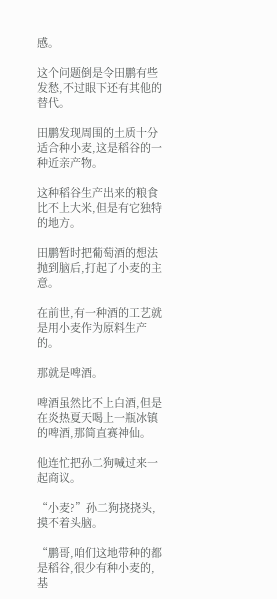感。

这个问题倒是令田鹏有些发愁,不过眼下还有其他的替代。

田鹏发现周围的土质十分适合种小麦,这是稻谷的一种近亲产物。

这种稻谷生产出来的粮食比不上大米,但是有它独特的地方。

田鹏暂时把葡萄酒的想法抛到脑后,打起了小麦的主意。

在前世,有一种酒的工艺就是用小麦作为原料生产的。

那就是啤酒。

啤酒虽然比不上白酒,但是在炎热夏天喝上一瓶冰镇的啤酒,那简直赛神仙。

他连忙把孙二狗喊过来一起商议。

“小麦?”孙二狗挠挠头,摸不着头脑。

“鹏哥,咱们这地带种的都是稻谷,很少有种小麦的,基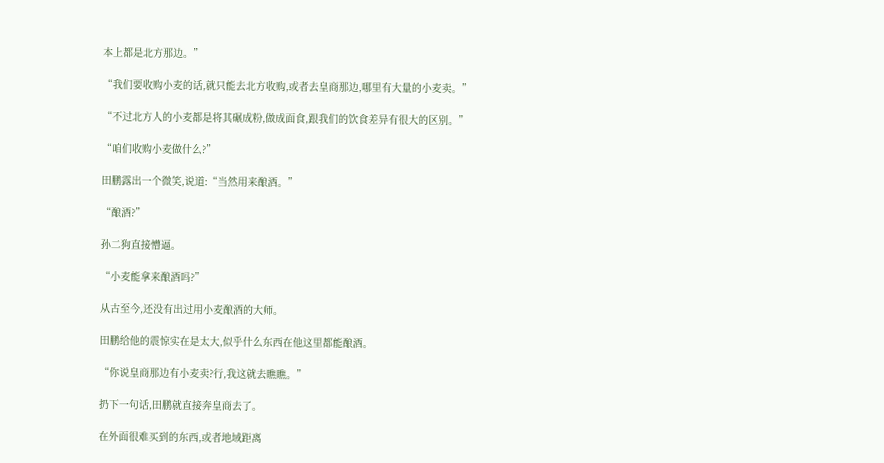本上都是北方那边。”

“我们要收购小麦的话,就只能去北方收购,或者去皇商那边,哪里有大量的小麦卖。”

“不过北方人的小麦都是将其碾成粉,做成面食,跟我们的饮食差异有很大的区别。”

“咱们收购小麦做什么?”

田鹏露出一个微笑,说道:“当然用来酿酒。”

“酿酒?”

孙二狗直接懵逼。

“小麦能拿来酿酒吗?”

从古至今,还没有出过用小麦酿酒的大师。

田鹏给他的震惊实在是太大,似乎什么东西在他这里都能酿酒。

“你说皇商那边有小麦卖?行,我这就去瞧瞧。”

扔下一句话,田鹏就直接奔皇商去了。

在外面很难买到的东西,或者地域距离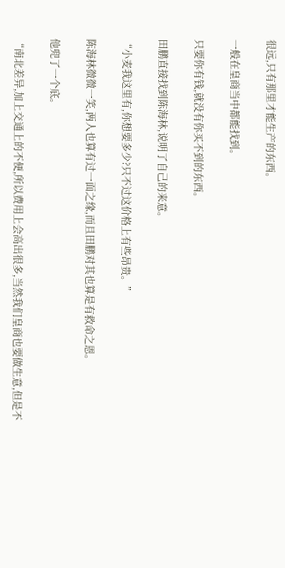很远,只有那里才能生产的东西。

一般在皇商当中都能找到。

只要你有钱,就没有你买不到的东西。

田鹏直接找到陈海林,说明了自己的来意。

“小麦我这里有,你想要多少?只不过这价格上有些昂贵。”

陈海林微微一笑,两人也算有过一面之缘,而且田鹏对其也算是有救命之恩。

他兜了一个底。

“南北差异,加上交通上的不便,所以费用上会高出很多,当然我们皇商也要做生意,但是不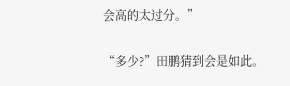会高的太过分。”

“多少?”田鹏猜到会是如此。